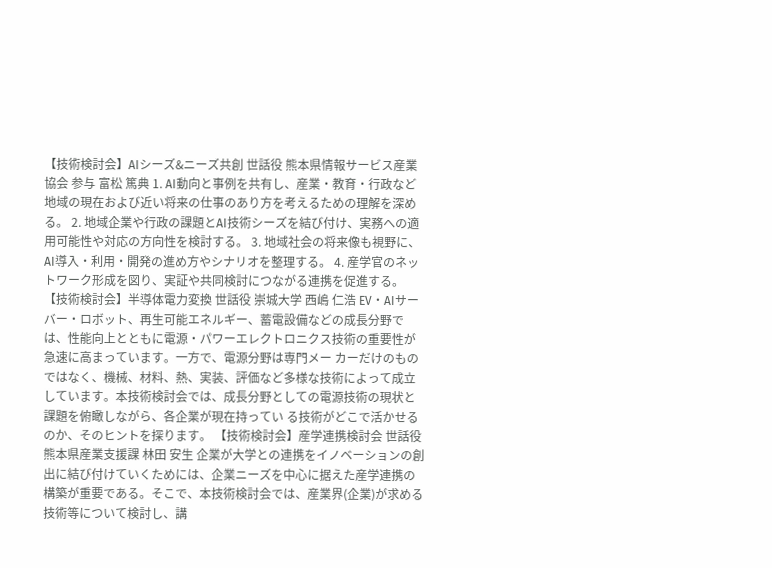【技術検討会】AIシーズ&ニーズ共創 世話役 熊本県情報サービス産業協会 参与 富松 篤典 1. AI動向と事例を共有し、産業・教育・行政など地域の現在および近い将来の仕事のあり方を考えるための理解を深める。 2. 地域企業や行政の課題とAI技術シーズを結び付け、実務への適用可能性や対応の方向性を検討する。 3. 地域社会の将来像も視野に、AI導入・利用・開発の進め方やシナリオを整理する。 4. 産学官のネットワーク形成を図り、実証や共同検討につながる連携を促進する。 【技術検討会】半導体電力変換 世話役 崇城大学 西嶋 仁浩 EV・AIサーバー・ロボット、再生可能エネルギー、蓄電設備などの成長分野では、性能向上とともに電源・パワーエレクトロニクス技術の重要性が急速に高まっています。一方で、電源分野は専門メー カーだけのものではなく、機械、材料、熱、実装、評価など多様な技術によって成立しています。本技術検討会では、成長分野としての電源技術の現状と課題を俯瞰しながら、各企業が現在持ってい る技術がどこで活かせるのか、そのヒントを探ります。 【技術検討会】産学連携検討会 世話役 熊本県産業支援課 林田 安生 企業が大学との連携をイノベーションの創出に結び付けていくためには、企業ニーズを中心に据えた産学連携の構築が重要である。そこで、本技術検討会では、産業界(企業)が求める技術等について検討し、講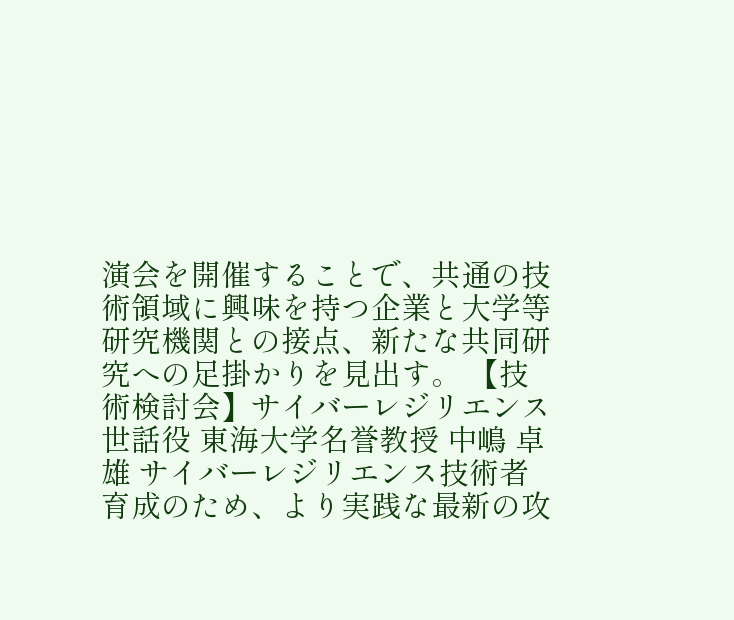演会を開催することで、共通の技術領域に興味を持つ企業と大学等研究機関との接点、新たな共同研究への足掛かりを見出す。 【技術検討会】サイバーレジリエンス 世話役 東海大学名誉教授 中嶋 卓雄 サイバーレジリエンス技術者育成のため、より実践な最新の攻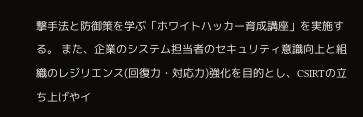撃手法と防御策を学ぶ「ホワイトハッカー育成講座」を実施する。 また、企業のシステム担当者のセキュリティ意識向上と組織のレジリエンス(回復力・対応力)強化を目的とし、CSIRTの立ち上げやイ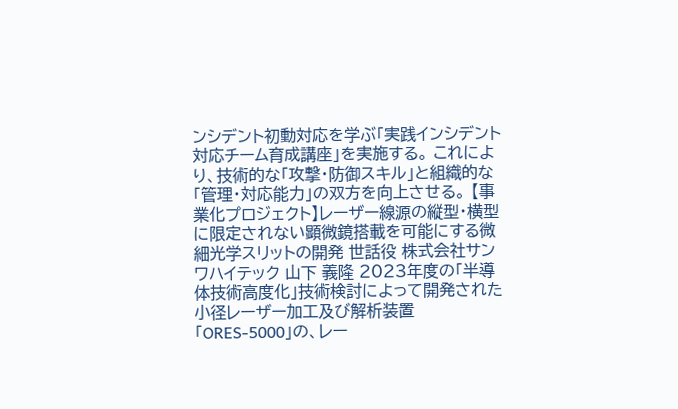ンシデント初動対応を学ぶ「実践インシデント対応チーム育成講座」を実施する。 これにより、技術的な「攻撃・防御スキル」と組織的な「管理・対応能力」の双方を向上させる。 【事業化プロジェクト】レーザー線源の縦型・横型に限定されない顕微鏡搭載を可能にする微細光学スリットの開発 世話役 株式会社サンワハイテック 山下 義隆 2023年度の「半導体技術高度化」技術検討によって開発された小径レーザー加工及び解析装置「ORES-5000」の、レー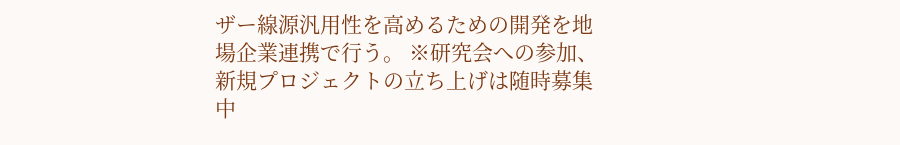ザー線源汎用性を高めるための開発を地場企業連携で行う。 ※研究会への参加、新規プロジェクトの立ち上げは随時募集中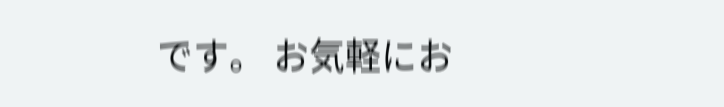です。 お気軽にお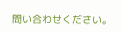問い合わせください。